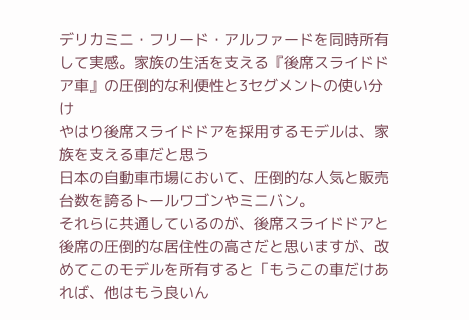デリカミニ・フリード・アルファードを同時所有して実感。家族の生活を支える『後席スライドドア車』の圧倒的な利便性と3セグメントの使い分け
やはり後席スライドドアを採用するモデルは、家族を支える車だと思う
日本の自動車市場において、圧倒的な人気と販売台数を誇るトールワゴンやミニバン。
それらに共通しているのが、後席スライドドアと後席の圧倒的な居住性の高さだと思いますが、改めてこのモデルを所有すると「もうこの車だけあれば、他はもう良いん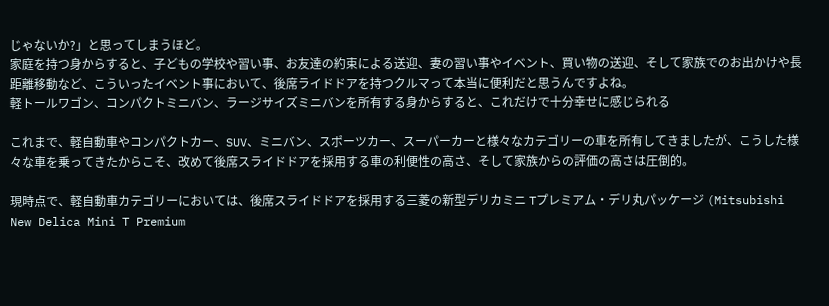じゃないか?」と思ってしまうほど。
家庭を持つ身からすると、子どもの学校や習い事、お友達の約束による送迎、妻の習い事やイベント、買い物の送迎、そして家族でのお出かけや長距離移動など、こういったイベント事において、後席ライドドアを持つクルマって本当に便利だと思うんですよね。
軽トールワゴン、コンパクトミニバン、ラージサイズミニバンを所有する身からすると、これだけで十分幸せに感じられる

これまで、軽自動車やコンパクトカー、SUV、ミニバン、スポーツカー、スーパーカーと様々なカテゴリーの車を所有してきましたが、こうした様々な車を乗ってきたからこそ、改めて後席スライドドアを採用する車の利便性の高さ、そして家族からの評価の高さは圧倒的。

現時点で、軽自動車カテゴリーにおいては、後席スライドドアを採用する三菱の新型デリカミニ Tプレミアム・デリ丸パッケージ (Mitsubishi New Delica Mini T Premium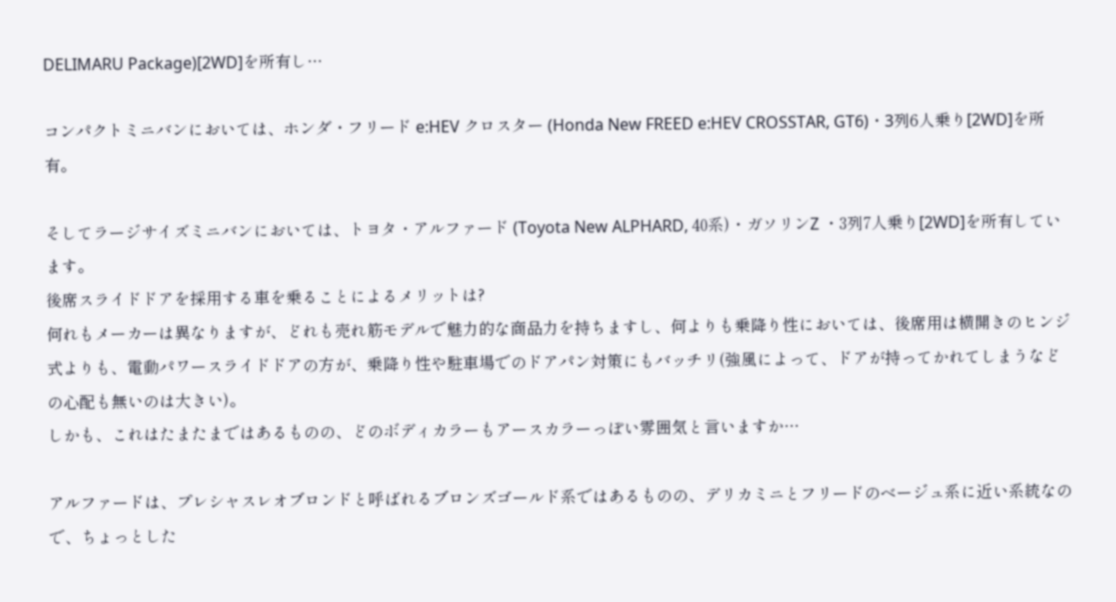DELIMARU Package)[2WD]を所有し…

コンパクトミニバンにおいては、ホンダ・フリード e:HEV クロスター (Honda New FREED e:HEV CROSSTAR, GT6)・3列6人乗り[2WD]を所有。

そしてラージサイズミニバンにおいては、トヨタ・アルファード (Toyota New ALPHARD, 40系)・ガソリンZ ・3列7人乗り[2WD]を所有しています。
後席スライドドアを採用する車を乗ることによるメリットは?
何れもメーカーは異なりますが、どれも売れ筋モデルで魅力的な商品力を持ちますし、何よりも乗降り性においては、後席用は横開きのヒンジ式よりも、電動パワースライドドアの方が、乗降り性や駐車場でのドアパン対策にもバッチリ(強風によって、ドアが持ってかれてしまうなどの心配も無いのは大きい)。
しかも、これはたまたまではあるものの、どのボディカラーもアースカラーっぽい雰囲気と言いますか…

アルファードは、プレシャスレオブロンドと呼ばれるブロンズゴールド系ではあるものの、デリカミニとフリードのベージュ系に近い系統なので、ちょっとした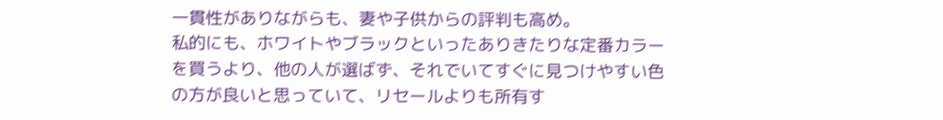一貫性がありながらも、妻や子供からの評判も高め。
私的にも、ホワイトやブラックといったありきたりな定番カラーを買うより、他の人が選ばず、それでいてすぐに見つけやすい色の方が良いと思っていて、リセールよりも所有す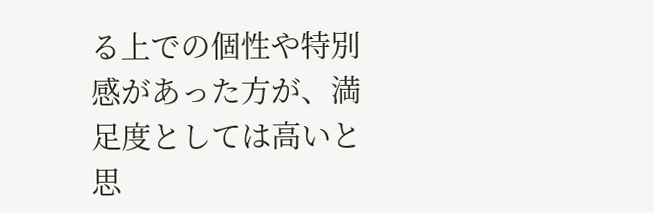る上での個性や特別感があった方が、満足度としては高いと思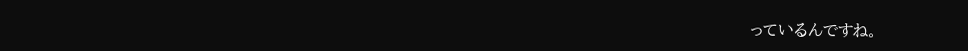っているんですね。